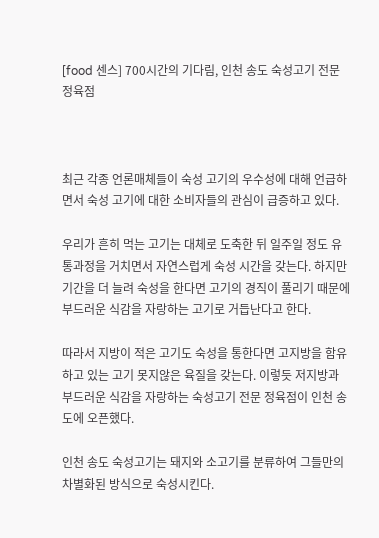[food 센스] 700시간의 기다림, 인천 송도 숙성고기 전문 정육점



최근 각종 언론매체들이 숙성 고기의 우수성에 대해 언급하면서 숙성 고기에 대한 소비자들의 관심이 급증하고 있다.

우리가 흔히 먹는 고기는 대체로 도축한 뒤 일주일 정도 유통과정을 거치면서 자연스럽게 숙성 시간을 갖는다. 하지만 기간을 더 늘려 숙성을 한다면 고기의 경직이 풀리기 때문에 부드러운 식감을 자랑하는 고기로 거듭난다고 한다.

따라서 지방이 적은 고기도 숙성을 통한다면 고지방을 함유하고 있는 고기 못지않은 육질을 갖는다. 이렇듯 저지방과 부드러운 식감을 자랑하는 숙성고기 전문 정육점이 인천 송도에 오픈했다.

인천 송도 숙성고기는 돼지와 소고기를 분류하여 그들만의 차별화된 방식으로 숙성시킨다.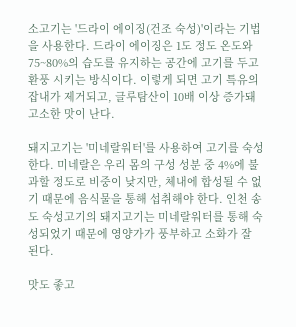소고기는 '드라이 에이징(건조 숙성)'이라는 기법을 사용한다. 드라이 에이징은 1도 정도 온도와 75~80%의 습도를 유지하는 공간에 고기를 두고 환풍 시키는 방식이다. 이렇게 되면 고기 특유의 잡내가 제거되고, 글루탐산이 10배 이상 증가돼 고소한 맛이 난다.

돼지고기는 '미네랄워터'를 사용하여 고기를 숙성한다. 미네랄은 우리 몸의 구성 성분 중 4%에 불과할 정도로 비중이 낮지만, 체내에 합성될 수 없기 때문에 음식물을 통해 섭취해야 한다. 인천 송도 숙성고기의 돼지고기는 미네랄워터를 통해 숙성되었기 때문에 영양가가 풍부하고 소화가 잘 된다.

맛도 좋고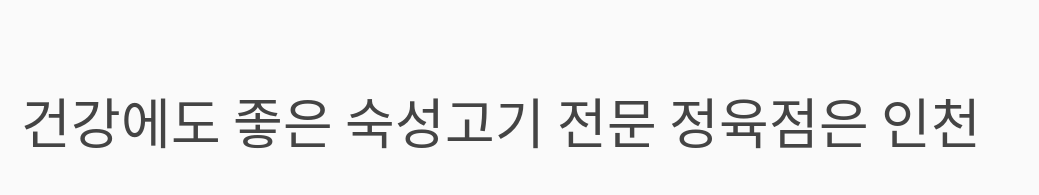건강에도 좋은 숙성고기 전문 정육점은 인천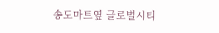송도마트옆 글로벌시티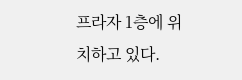프라자 1층에 위치하고 있다.